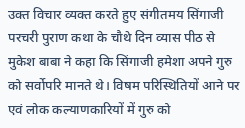उक्त विचार व्यक्त करते हुए संगीतमय सिंगाजी परचरी पुराण कथा के चौथे दिन व्यास पीठ से मुकेश बाबा ने कहा कि सिंगाजी हमेशा अपने गुरु को सर्वोपरि मानते थे। विषम परिस्थितियों आने पर एवं लोक कल्याणकारियों में गुरु को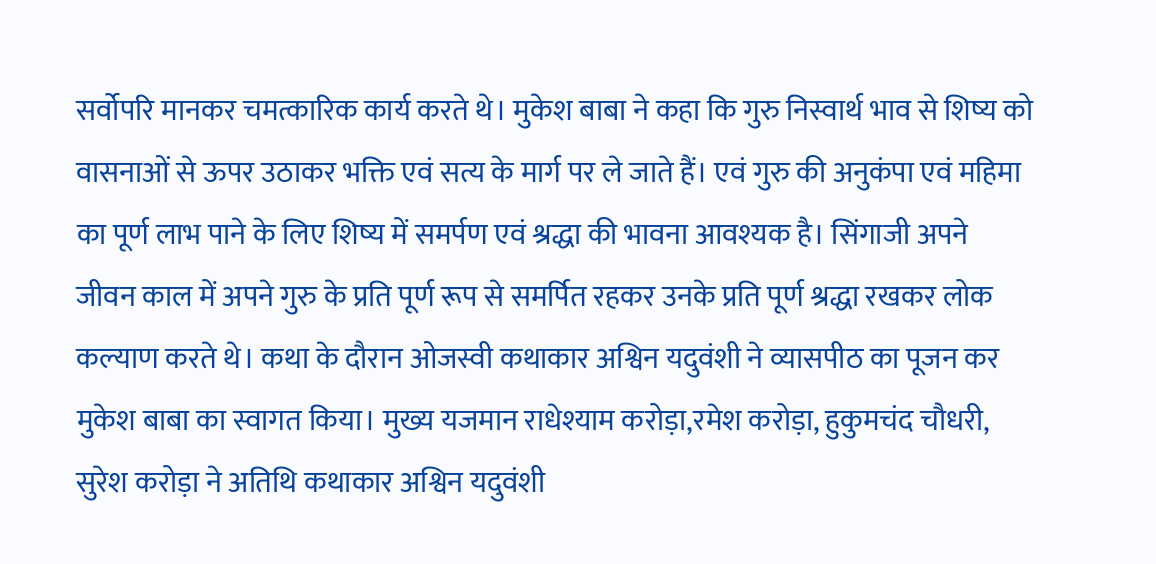सर्वोपरि मानकर चमत्कारिक कार्य करते थे। मुकेश बाबा ने कहा कि गुरु निस्वार्थ भाव से शिष्य को वासनाओं से ऊपर उठाकर भक्ति एवं सत्य के मार्ग पर ले जाते हैं। एवं गुरु की अनुकंपा एवं महिमा का पूर्ण लाभ पाने के लिए शिष्य में समर्पण एवं श्रद्धा की भावना आवश्यक है। सिंगाजी अपने जीवन काल में अपने गुरु के प्रति पूर्ण रूप से समर्पित रहकर उनके प्रति पूर्ण श्रद्धा रखकर लोक कल्याण करते थे। कथा के दौरान ओजस्वी कथाकार अश्विन यदुवंशी ने व्यासपीठ का पूजन कर मुकेश बाबा का स्वागत किया। मुख्य यजमान राधेश्याम करोड़ा,रमेश करोड़ा, हुकुमचंद चौधरी, सुरेश करोड़ा ने अतिथि कथाकार अश्विन यदुवंशी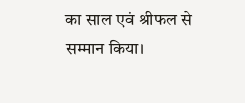का साल एवं श्रीफल से सम्मान किया।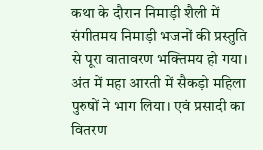कथा के दौरान निमाड़ी शैली में संगीतमय निमाड़ी भजनों की प्रस्तुति से पूरा वातावरण भक्तिमय हो गया। अंत में महा आरती में सैकड़ो महिला पुरुषों ने भाग लिया। एवं प्रसादी का वितरण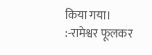किया गया।
:-रामेश्वर फूलकर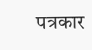पत्रकार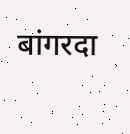बांगरदा